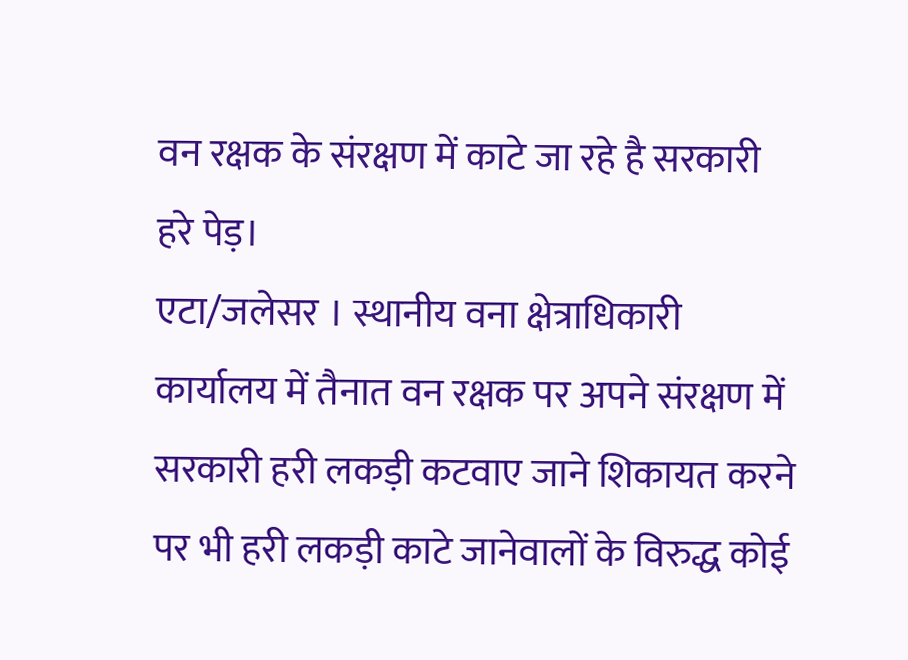वन रक्षक के संरक्षण में काटे जा रहे है सरकारी हरे पेड़।
एटा/जलेसर । स्थानीय वना क्षेत्राधिकारी कार्यालय में तैनात वन रक्षक पर अपने संरक्षण में सरकारी हरी लकड़ी कटवाए जाने शिकायत करने पर भी हरी लकड़ी काटे जानेवालों के विरुद्ध कोई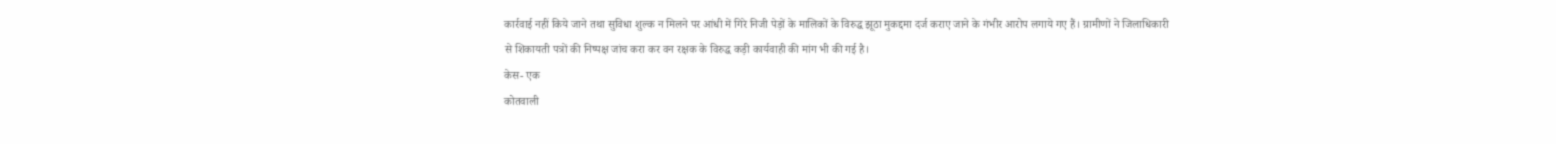कार्रवाई नहीं किये जाने तथा सुविधा शुल्क न मिलने पर आंधी में गिरे निजी पेड़ों के मालिकों के विरुद्ध झूठा मुकद्दमा दर्ज कराए जाने के गंभीर आरोप लगाये गए हैं। ग्रामीणों ने जिलाधिकारी से शिकायती पत्रों की निष्पक्ष जांच करा कर वन रक्षक के विरुद्ध कड़ी कार्यवाही की मांग भी की गई है।
केस- एक
कोतवाली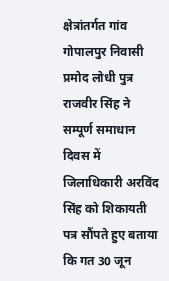क्षेत्रांतर्गत गांव गोपालपुर निवासी प्रमोद लोधी पुत्र राजवीर सिंह ने सम्पूर्ण समाधान दिवस में जिलाधिकारी अरविंद सिंह को शिकायती पत्र सौंपते हुए बताया कि गत 30 जून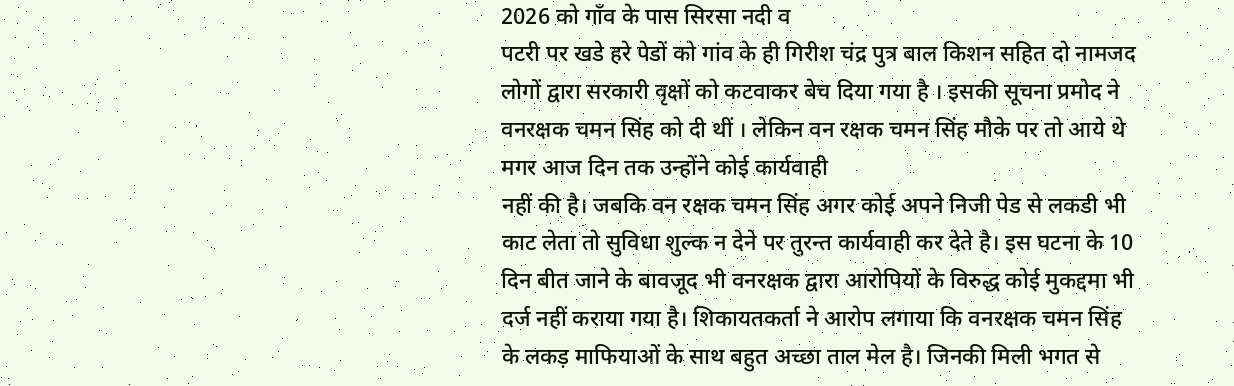2026 को गाँव के पास सिरसा नदी व
पटरी पर खडे हरे पेडों को गांव के ही गिरीश चंद्र पुत्र बाल किशन सहित दो नामजद लोगों द्वारा सरकारी वृक्षों को कटवाकर बेच दिया गया है । इसकी सूचना प्रमोद ने वनरक्षक चमन सिंह को दी थीं । लेकिन वन रक्षक चमन सिंह मौके पर तो आये थे मगर आज दिन तक उन्होंने कोई कार्यवाही
नहीं की है। जबकि वन रक्षक चमन सिंह अगर कोई अपने निजी पेड से लकडी भी काट लेता तो सुविधा शुल्क न देने पर तुरन्त कार्यवाही कर देते है। इस घटना के 10 दिन बीत जाने के बावजूद भी वनरक्षक द्वारा आरोपियों के विरुद्ध कोई मुकद्दमा भी दर्ज नहीं कराया गया है। शिकायतकर्ता ने आरोप लगाया कि वनरक्षक चमन सिंह के लकड़ माफियाओं के साथ बहुत अच्छा ताल मेल है। जिनकी मिली भगत से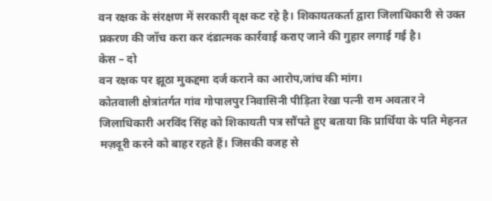वन रक्षक के संरक्षण में सरकारी वृक्ष कट रहे है। शिकायतकर्ता द्वारा जिलाधिकारी से उक्त प्रकरण की जॉच करा कर दंडात्मक कार्रवाई कराए जाने की गुहार लगाई गई है।
केस – दो
वन रक्षक पर झूठा मुकद्दमा दर्ज कराने का आरोप,जांच की मांग।
कोतवाली क्षेत्रांतर्गत गांव गोपालपुर निवासिनी पीड़िता रेखा पत्नी राम अवतार ने जिलाधिकारी अरविंद सिंह को शिकायती पत्र सौंपते हुए बताया कि प्रार्थिया के पति मेहनत मज़दूरी करने को बाहर रहते हैं। जिसकी वजह से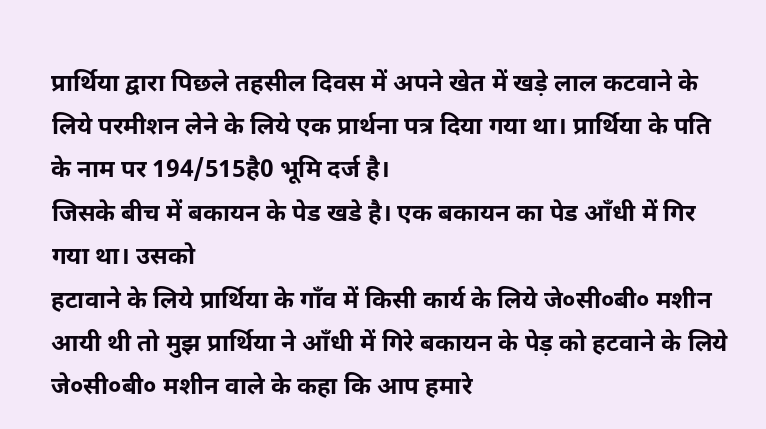प्रार्थिया द्वारा पिछले तहसील दिवस में अपने खेत में खड़े लाल कटवाने के
लिये परमीशन लेने के लिये एक प्रार्थना पत्र दिया गया था। प्रार्थिया के पति के नाम पर 194/515है0 भूमि दर्ज है।
जिसके बीच में बकायन के पेड खडे है। एक बकायन का पेड आँधी में गिर गया था। उसको
हटावाने के लिये प्रार्थिया के गाँव में किसी कार्य के लिये जे०सी०बी० मशीन आयी थी तो मुझ प्रार्थिया ने आँधी में गिरे बकायन के पेड़ को हटवाने के लिये जे०सी०बी० मशीन वाले के कहा कि आप हमारे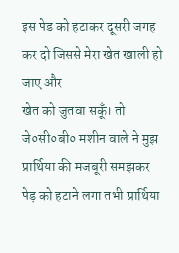इस पेड को हटाकर दूसरी जगह कर दो जिससे मेरा खेत खाली हो जाए और
खेत को जुतवा सकूँ। तो जे०सी०बी० मशीन वाले ने मुझ प्रार्थिया की मजबूरी समझकर पेड़ को हटाने लगा तभी प्रार्थिया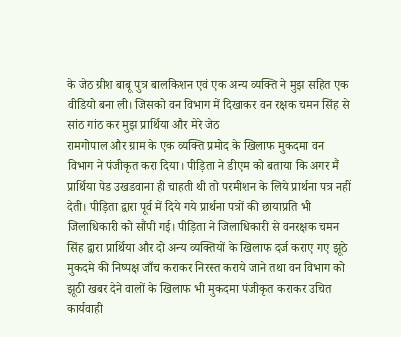के जेठ ग्रीश बाबू पुत्र बालकिशन एवं एक अन्य व्यक्ति ने मुझ सहित एक वीडियो बना ली। जिसको वन विभाग में दिखाकर वन रक्षक चमन सिंह से सांठ गांठ कर मुझ प्रार्थिया और मेरे जेठ
रामगोपाल और ग्राम के एक व्यक्ति प्रमोद के खिलाफ मुकदमा वन विभाग ने पंजीकृत करा दिया। पीड़िता ने डीएम को बताया कि अगर मैं प्रार्थिया पेड उखडवाना ही चाहती थी तो परमीशन के लिये प्रार्थना पत्र नहीं देती। पीड़िता द्वारा पूर्व में दिये गये प्रार्थना पत्रों की छायाप्रति भी जिलाधिकारी को सौंपी गई। पीड़िता ने जिलाधिकारी से वनरक्षक चमन सिंह द्वारा प्रार्थिया और दो अन्य व्यक्तियों के खिलाफ दर्ज कराए गए झूठे मुकदमे की निष्पक्ष जाँच कराकर निरस्त कराये जाने तथा वन विभाग को झूठी खबर देने वालों के खिलाफ भी मुकदमा पंजीकृत कराकर उचित कार्यवाही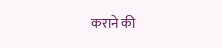कराने की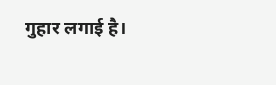गुहार लगाई है।